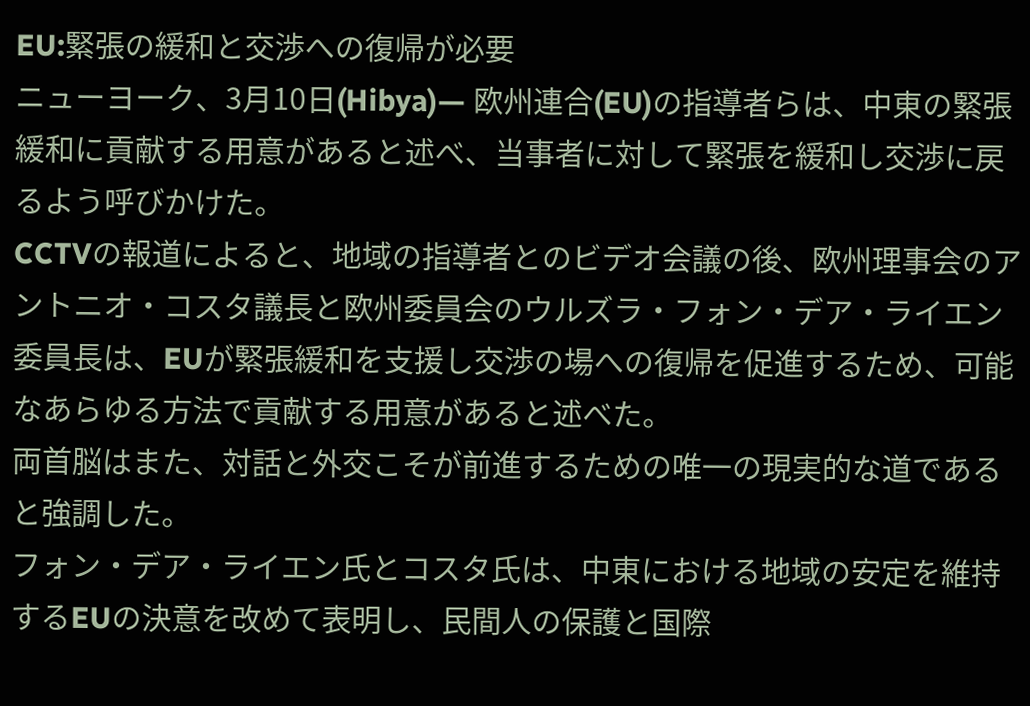EU:緊張の緩和と交渉への復帰が必要
ニューヨーク、3月10日(Hibya)— 欧州連合(EU)の指導者らは、中東の緊張緩和に貢献する用意があると述べ、当事者に対して緊張を緩和し交渉に戻るよう呼びかけた。
CCTVの報道によると、地域の指導者とのビデオ会議の後、欧州理事会のアントニオ・コスタ議長と欧州委員会のウルズラ・フォン・デア・ライエン委員長は、EUが緊張緩和を支援し交渉の場への復帰を促進するため、可能なあらゆる方法で貢献する用意があると述べた。
両首脳はまた、対話と外交こそが前進するための唯一の現実的な道であると強調した。
フォン・デア・ライエン氏とコスタ氏は、中東における地域の安定を維持するEUの決意を改めて表明し、民間人の保護と国際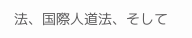法、国際人道法、そして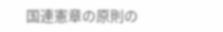国連憲章の原則の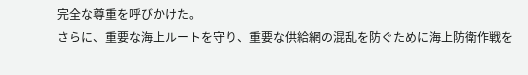完全な尊重を呼びかけた。
さらに、重要な海上ルートを守り、重要な供給網の混乱を防ぐために海上防衛作戦を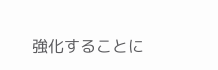強化することに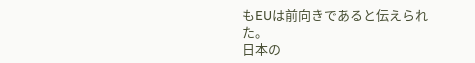もEUは前向きであると伝えられた。
日本の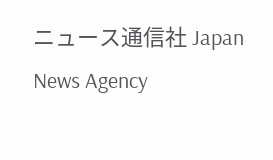ニュース通信社 Japan News Agency